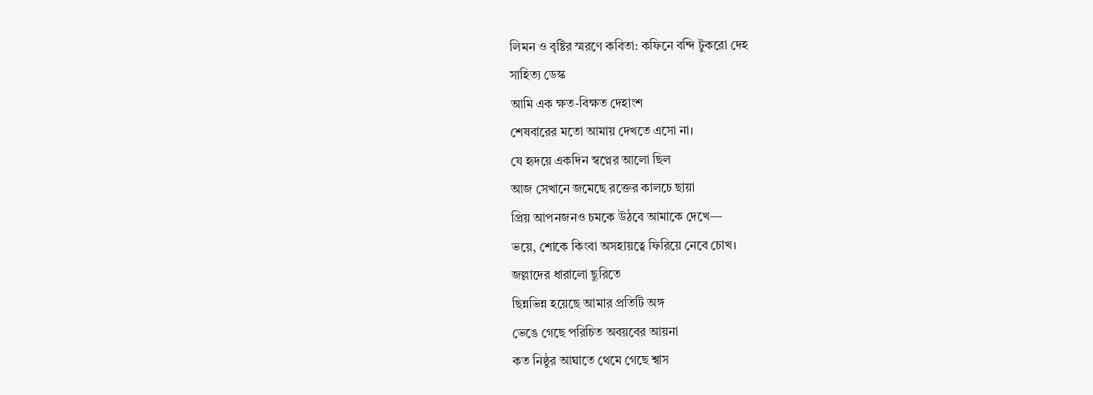লিমন ও বৃষ্টির স্মরণে কবিতা: কফিনে বন্দি টুকরো দেহ
সাহিত্য ডেস্ক
আমি এক ক্ষত-বিক্ষত দেহাংশ
শেষবারের মতো আমায় দেখতে এসো না।
যে হৃদয়ে একদিন স্বপ্নের আলো ছিল
আজ সেখানে জমেছে রক্তের কালচে ছায়া
প্রিয় আপনজনও চমকে উঠবে আমাকে দেখে—
ভয়ে, শোকে কিংবা অসহায়ত্বে ফিরিয়ে নেবে চোখ।
জল্লাদের ধারালো ছুরিতে
ছিন্নভিন্ন হয়েছে আমার প্রতিটি অঙ্গ
ভেঙে গেছে পরিচিত অবয়বের আয়না
কত নিষ্ঠুর আঘাতে থেমে গেছে শ্বাস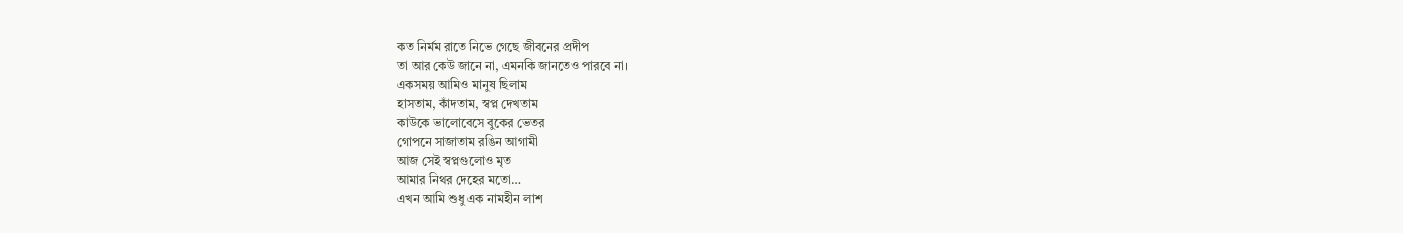কত নির্মম রাতে নিভে গেছে জীবনের প্রদীপ
তা আর কেউ জানে না, এমনকি জানতেও পারবে না।
একসময় আমিও মানুষ ছিলাম
হাসতাম, কাঁদতাম, স্বপ্ন দেখতাম
কাউকে ভালোবেসে বুকের ভেতর
গোপনে সাজাতাম রঙিন আগামী
আজ সেই স্বপ্নগুলোও মৃত
আমার নিথর দেহের মতো…
এখন আমি শুধু এক নামহীন লাশ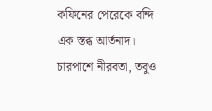কফিনের পেরেকে বন্দি এক স্তব্ধ আর্তনাদ।
চারপাশে নীরবতা, তবুও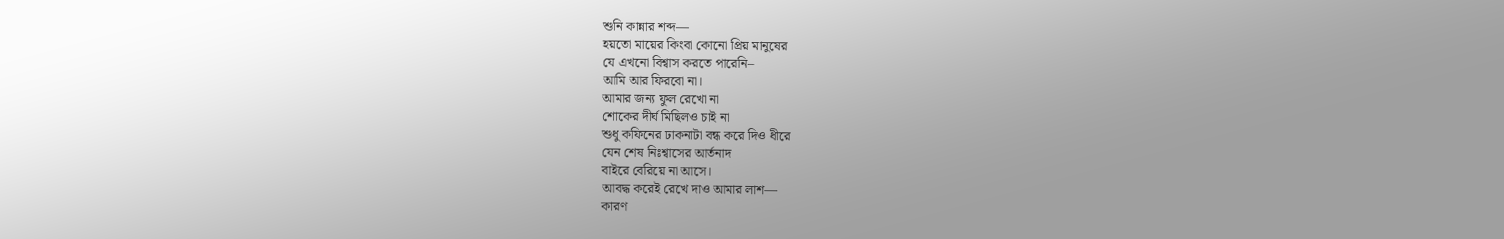শুনি কান্নার শব্দ—
হয়তো মায়ের কিংবা কোনো প্রিয় মানুষের
যে এখনো বিশ্বাস করতে পারেনি–
আমি আর ফিরবো না।
আমার জন্য ফুল রেখো না
শোকের দীর্ঘ মিছিলও চাই না
শুধু কফিনের ঢাকনাটা বন্ধ করে দিও ধীরে
যেন শেষ নিঃশ্বাসের আর্তনাদ
বাইরে বেরিয়ে না আসে।
আবদ্ধ করেই রেখে দাও আমার লাশ—
কারণ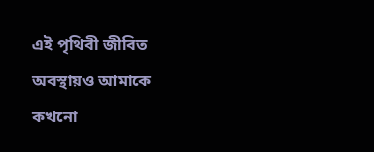এই পৃথিবী জীবিত অবস্থায়ও আমাকে
কখনো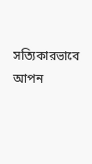সত্যিকারভাবে আপন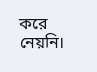করে নেয়নি।